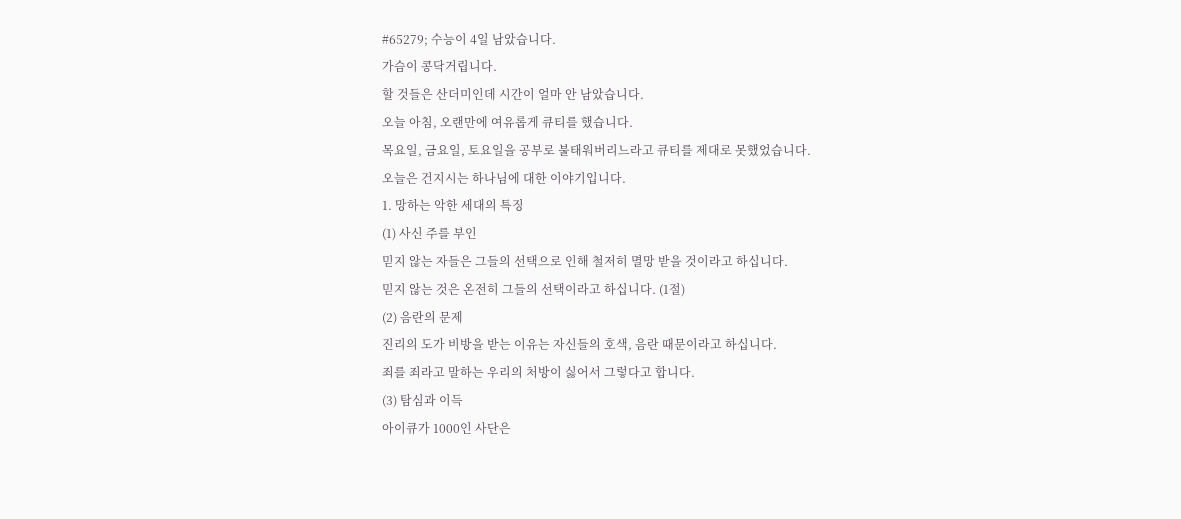#65279; 수능이 4일 남았습니다.
가슴이 콩닥거립니다.
할 것들은 산더미인데 시간이 얼마 안 남았습니다.
오늘 아침, 오랜만에 여유롭게 큐티를 했습니다.
목요일, 금요일, 토요일을 공부로 불태워버리느라고 큐티를 제대로 못했었습니다.
오늘은 건지시는 하나님에 대한 이야기입니다.
1. 망하는 악한 세대의 특징
(1) 사신 주를 부인
믿지 않는 자들은 그들의 선택으로 인해 철저히 멸망 받을 것이라고 하십니다.
믿지 않는 것은 온전히 그들의 선택이라고 하십니다. (1절)
(2) 음란의 문제
진리의 도가 비방을 받는 이유는 자신들의 호색, 음란 때문이라고 하십니다.
죄를 죄라고 말하는 우리의 처방이 싫어서 그렇다고 합니다.
(3) 탐심과 이득
아이큐가 1000인 사단은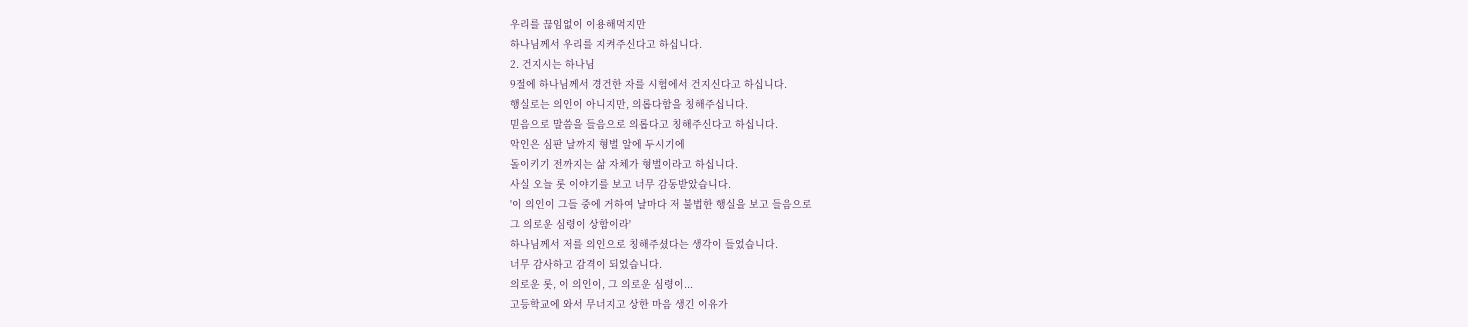우리를 끊임없이 이용해먹지만
하나님께서 우리를 지켜주신다고 하십니다.
2. 건지시는 하나님
9절에 하나님께서 경건한 자를 시험에서 건지신다고 하십니다.
행실로는 의인이 아니지만, 의롭다함을 칭해주십니다.
믿음으로 말씀을 들음으로 의롭다고 칭해주신다고 하십니다.
악인은 심판 날까지 형벌 알에 두시기에
돌이키기 전까지는 삶 자체가 형벌이라고 하십니다.
사실 오늘 롯 이야기를 보고 너무 감동받았습니다.
'이 의인이 그들 중에 거하여 날마다 저 불법한 행실을 보고 들음으로
그 의로운 심령이 상함이라'
하나님께서 저를 의인으로 칭해주셨다는 생각이 들었습니다.
너무 감사하고 감격이 되었습니다.
의로운 롯, 이 의인이, 그 의로운 심령이...
고등학교에 와서 무너지고 상한 마음 생긴 이유가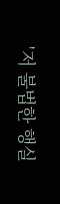'저 불법한 행실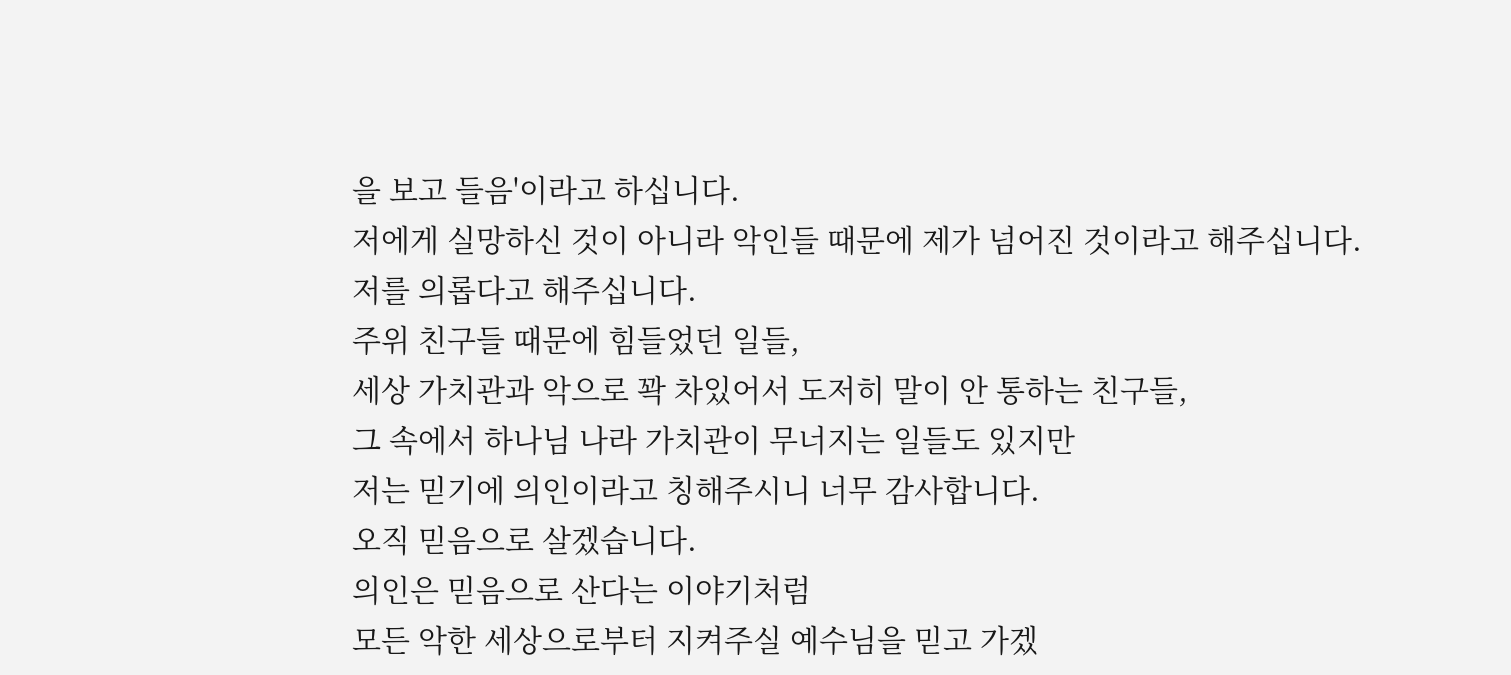을 보고 들음'이라고 하십니다.
저에게 실망하신 것이 아니라 악인들 때문에 제가 넘어진 것이라고 해주십니다.
저를 의롭다고 해주십니다.
주위 친구들 때문에 힘들었던 일들,
세상 가치관과 악으로 꽉 차있어서 도저히 말이 안 통하는 친구들,
그 속에서 하나님 나라 가치관이 무너지는 일들도 있지만
저는 믿기에 의인이라고 칭해주시니 너무 감사합니다.
오직 믿음으로 살겠습니다.
의인은 믿음으로 산다는 이야기처럼
모든 악한 세상으로부터 지켜주실 예수님을 믿고 가겠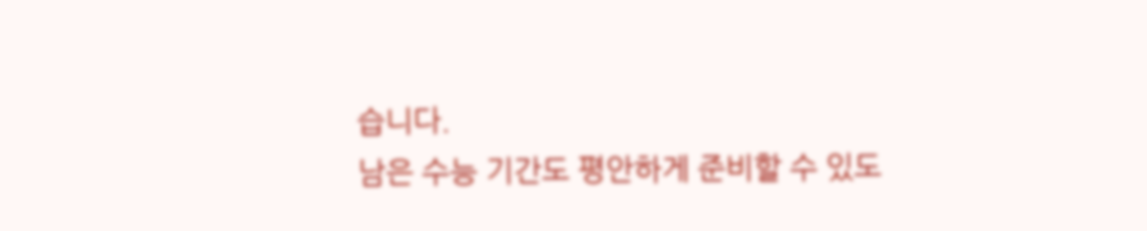습니다.
남은 수능 기간도 평안하게 준비할 수 있도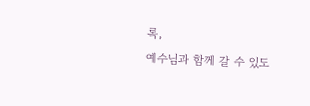록,
예수님과 함께 갈 수 있도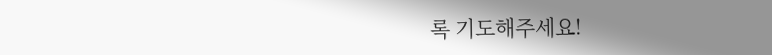록 기도해주세요!